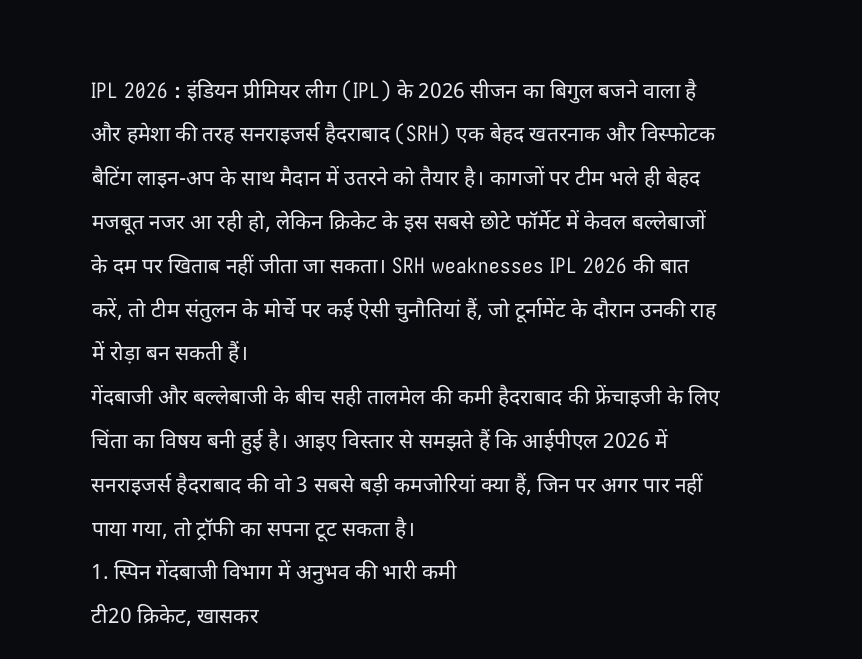IPL 2026 : इंडियन प्रीमियर लीग (IPL) के 2026 सीजन का बिगुल बजने वाला है और हमेशा की तरह सनराइजर्स हैदराबाद (SRH) एक बेहद खतरनाक और विस्फोटक बैटिंग लाइन-अप के साथ मैदान में उतरने को तैयार है। कागजों पर टीम भले ही बेहद मजबूत नजर आ रही हो, लेकिन क्रिकेट के इस सबसे छोटे फॉर्मेट में केवल बल्लेबाजों के दम पर खिताब नहीं जीता जा सकता। SRH weaknesses IPL 2026 की बात करें, तो टीम संतुलन के मोर्चे पर कई ऐसी चुनौतियां हैं, जो टूर्नामेंट के दौरान उनकी राह में रोड़ा बन सकती हैं।
गेंदबाजी और बल्लेबाजी के बीच सही तालमेल की कमी हैदराबाद की फ्रेंचाइजी के लिए चिंता का विषय बनी हुई है। आइए विस्तार से समझते हैं कि आईपीएल 2026 में सनराइजर्स हैदराबाद की वो 3 सबसे बड़ी कमजोरियां क्या हैं, जिन पर अगर पार नहीं पाया गया, तो ट्रॉफी का सपना टूट सकता है।
1. स्पिन गेंदबाजी विभाग में अनुभव की भारी कमी
टी20 क्रिकेट, खासकर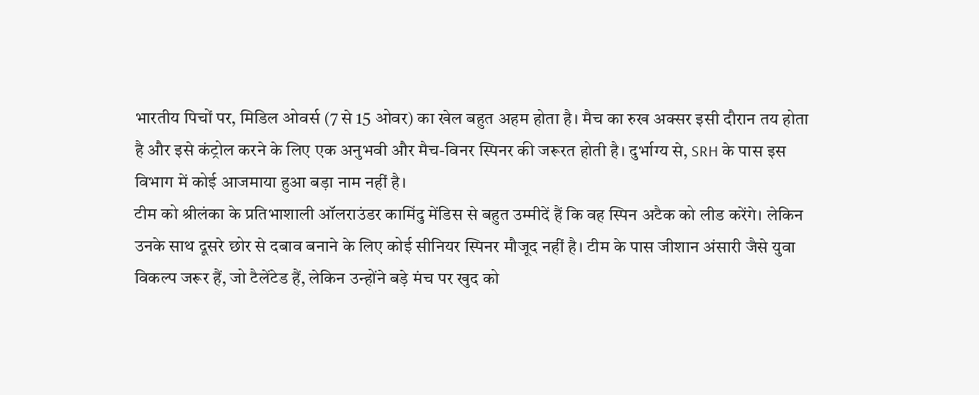भारतीय पिचों पर, मिडिल ओवर्स (7 से 15 ओवर) का खेल बहुत अहम होता है। मैच का रुख अक्सर इसी दौरान तय होता है और इसे कंट्रोल करने के लिए एक अनुभवी और मैच-विनर स्पिनर की जरूरत होती है। दुर्भाग्य से, SRH के पास इस विभाग में कोई आजमाया हुआ बड़ा नाम नहीं है।
टीम को श्रीलंका के प्रतिभाशाली ऑलराउंडर कामिंदु मेंडिस से बहुत उम्मीदें हैं कि वह स्पिन अटैक को लीड करेंगे। लेकिन उनके साथ दूसरे छोर से दबाव बनाने के लिए कोई सीनियर स्पिनर मौजूद नहीं है। टीम के पास जीशान अंसारी जैसे युवा विकल्प जरूर हैं, जो टैलेंटेड हैं, लेकिन उन्होंने बड़े मंच पर खुद को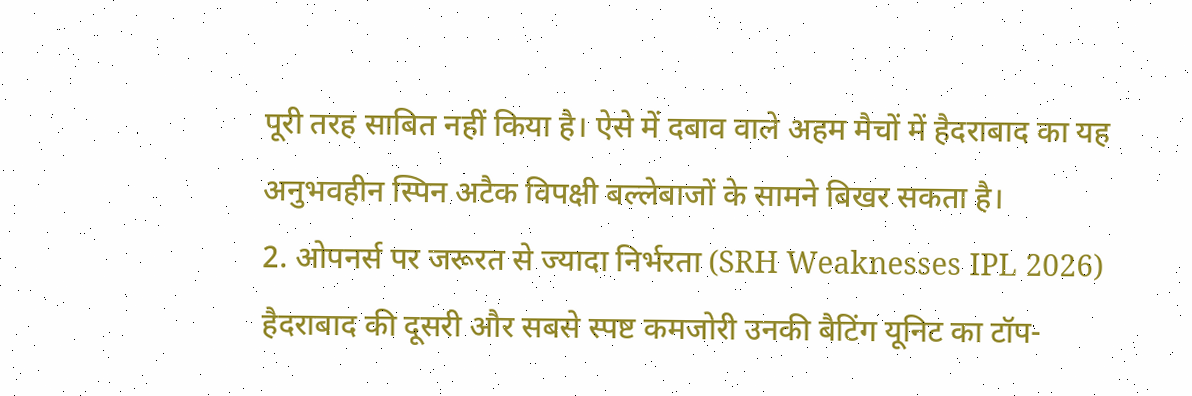पूरी तरह साबित नहीं किया है। ऐसे में दबाव वाले अहम मैचों में हैदराबाद का यह अनुभवहीन स्पिन अटैक विपक्षी बल्लेबाजों के सामने बिखर सकता है।
2. ओपनर्स पर जरूरत से ज्यादा निर्भरता (SRH Weaknesses IPL 2026)
हैदराबाद की दूसरी और सबसे स्पष्ट कमजोरी उनकी बैटिंग यूनिट का टॉप-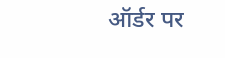ऑर्डर पर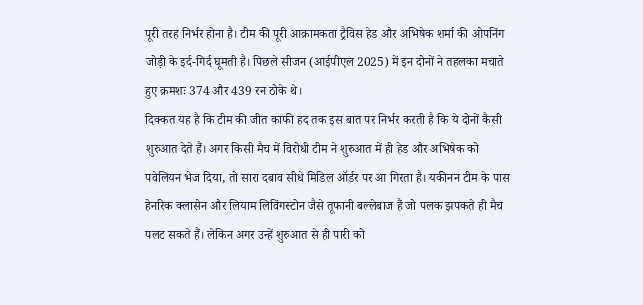पूरी तरह निर्भर होना है। टीम की पूरी आक्रामकता ट्रैविस हेड और अभिषेक शर्मा की ओपनिंग जोड़ी के इर्द-गिर्द घूमती है। पिछले सीजन (आईपीएल 2025) में इन दोनों ने तहलका मचाते हुए क्रमशः 374 और 439 रन ठोके थे।
दिक्कत यह है कि टीम की जीत काफी हद तक इस बात पर निर्भर करती है कि ये दोनों कैसी शुरुआत देते हैं। अगर किसी मैच में विरोधी टीम ने शुरुआत में ही हेड और अभिषेक को पवेलियन भेज दिया, तो सारा दबाव सीधे मिडिल ऑर्डर पर आ गिरता है। यकीनन टीम के पास हेनरिक क्लासेन और लियाम लिविंगस्टोन जैसे तूफानी बल्लेबाज हैं जो पलक झपकते ही मैच पलट सकते हैं। लेकिन अगर उन्हें शुरुआत से ही पारी को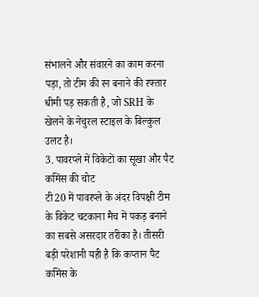संभालने और संवारने का काम करना पड़ा, तो टीम की रन बनाने की रफ्तार धीमी पड़ सकती है, जो SRH के खेलने के नेचुरल स्टाइल के बिल्कुल उलट है।
3. पावरप्ले में विकेटों का सूखा और पैट कमिंस की चोट
टी20 में पावरप्ले के अंदर विपक्षी टीम के विकेट चटकाना मैच में पकड़ बनाने का सबसे असरदार तरीका है। तीसरी बड़ी परेशानी यही है कि कप्तान पैट कमिंस के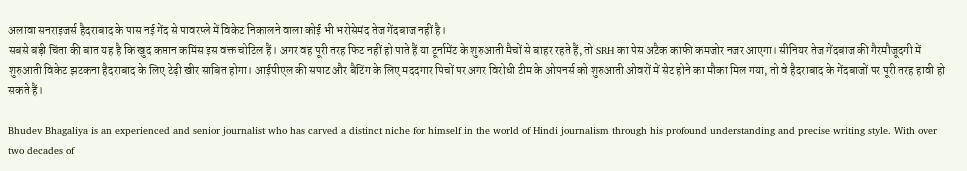अलावा सनराइजर्स हैदराबाद के पास नई गेंद से पावरप्ले में विकेट निकालने वाला कोई भी भरोसेमंद तेज गेंदबाज नहीं है।
सबसे बड़ी चिंता की बात यह है कि खुद कप्तान कमिंस इस वक्त चोटिल हैं। अगर वह पूरी तरह फिट नहीं हो पाते हैं या टूर्नामेंट के शुरुआती मैचों से बाहर रहते हैं, तो SRH का पेस अटैक काफी कमजोर नजर आएगा। सीनियर तेज गेंदबाज की गैरमौजूदगी में शुरुआती विकेट झटकना हैदराबाद के लिए टेढ़ी खीर साबित होगा। आईपीएल की सपाट और बैटिंग के लिए मददगार पिचों पर अगर विरोधी टीम के ओपनर्स को शुरुआती ओवरों में सेट होने का मौका मिल गया, तो वे हैदराबाद के गेंदबाजों पर पूरी तरह हावी हो सकते हैं।

Bhudev Bhagaliya is an experienced and senior journalist who has carved a distinct niche for himself in the world of Hindi journalism through his profound understanding and precise writing style. With over two decades of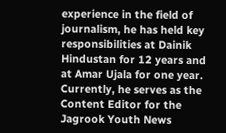experience in the field of journalism, he has held key responsibilities at Dainik Hindustan for 12 years and at Amar Ujala for one year. Currently, he serves as the Content Editor for the Jagrook Youth News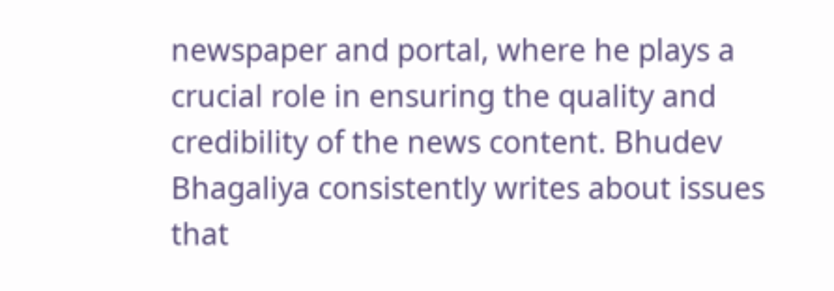newspaper and portal, where he plays a crucial role in ensuring the quality and credibility of the news content. Bhudev Bhagaliya consistently writes about issues that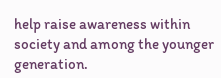help raise awareness within society and among the younger generation.